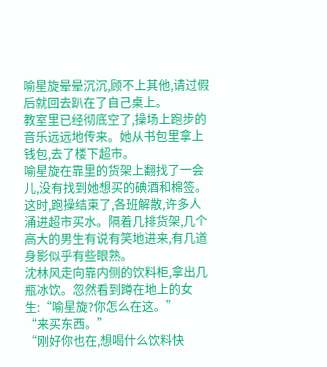喻星旋晕晕沉沉,顾不上其他,请过假后就回去趴在了自己桌上。
教室里已经彻底空了,操场上跑步的音乐远远地传来。她从书包里拿上钱包,去了楼下超市。
喻星旋在靠里的货架上翻找了一会儿,没有找到她想买的碘酒和棉签。
这时,跑操结束了,各班解散,许多人涌进超市买水。隔着几排货架,几个高大的男生有说有笑地进来,有几道身影似乎有些眼熟。
沈林风走向靠内侧的饮料柜,拿出几瓶冰饮。忽然看到蹲在地上的女生:“喻星旋?你怎么在这。”
“来买东西。”
“刚好你也在,想喝什么饮料快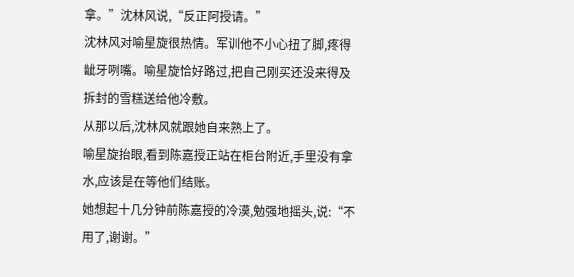拿。”沈林风说,“反正阿授请。”
沈林风对喻星旋很热情。军训他不小心扭了脚,疼得龇牙咧嘴。喻星旋恰好路过,把自己刚买还没来得及拆封的雪糕送给他冷敷。
从那以后,沈林风就跟她自来熟上了。
喻星旋抬眼,看到陈嘉授正站在柜台附近,手里没有拿水,应该是在等他们结账。
她想起十几分钟前陈嘉授的冷漠,勉强地摇头,说:“不用了,谢谢。”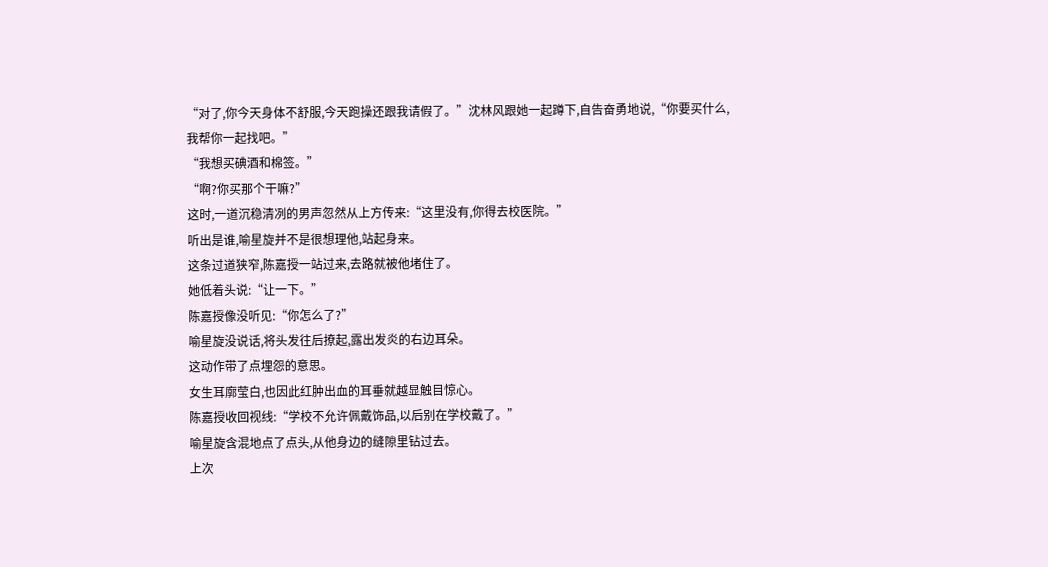“对了,你今天身体不舒服,今天跑操还跟我请假了。”沈林风跟她一起蹲下,自告奋勇地说,“你要买什么,我帮你一起找吧。”
“我想买碘酒和棉签。”
“啊?你买那个干嘛?”
这时,一道沉稳清冽的男声忽然从上方传来:“这里没有,你得去校医院。”
听出是谁,喻星旋并不是很想理他,站起身来。
这条过道狭窄,陈嘉授一站过来,去路就被他堵住了。
她低着头说:“让一下。”
陈嘉授像没听见:“你怎么了?”
喻星旋没说话,将头发往后撩起,露出发炎的右边耳朵。
这动作带了点埋怨的意思。
女生耳廓莹白,也因此红肿出血的耳垂就越显触目惊心。
陈嘉授收回视线:“学校不允许佩戴饰品,以后别在学校戴了。”
喻星旋含混地点了点头,从他身边的缝隙里钻过去。
上次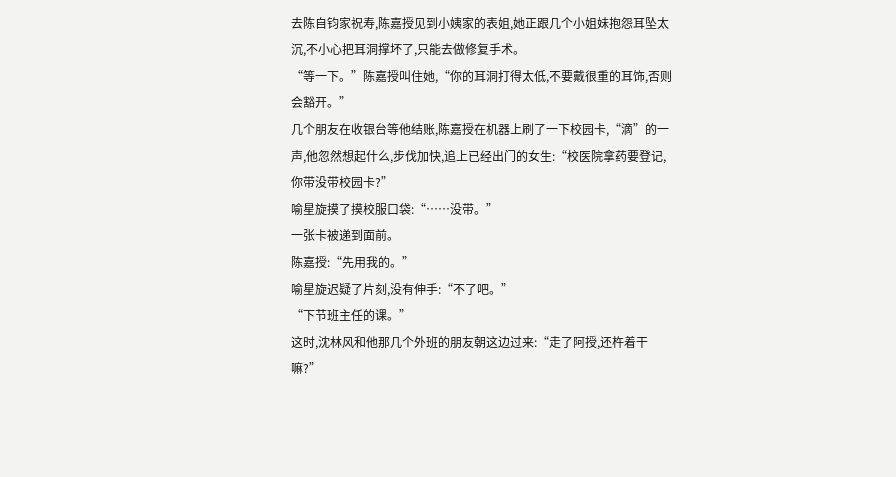去陈自钧家祝寿,陈嘉授见到小姨家的表姐,她正跟几个小姐妹抱怨耳坠太沉,不小心把耳洞撑坏了,只能去做修复手术。
“等一下。”陈嘉授叫住她,“你的耳洞打得太低,不要戴很重的耳饰,否则会豁开。”
几个朋友在收银台等他结账,陈嘉授在机器上刷了一下校园卡,“滴”的一声,他忽然想起什么,步伐加快,追上已经出门的女生:“校医院拿药要登记,你带没带校园卡?”
喻星旋摸了摸校服口袋:“……没带。”
一张卡被递到面前。
陈嘉授:“先用我的。”
喻星旋迟疑了片刻,没有伸手:“不了吧。”
“下节班主任的课。”
这时,沈林风和他那几个外班的朋友朝这边过来:“走了阿授,还杵着干嘛?”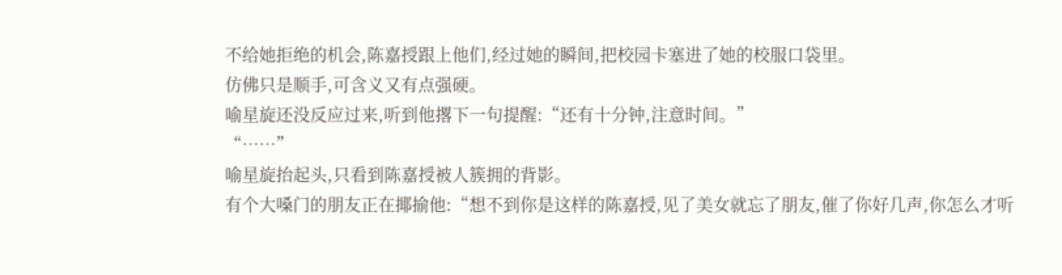不给她拒绝的机会,陈嘉授跟上他们,经过她的瞬间,把校园卡塞进了她的校服口袋里。
仿佛只是顺手,可含义又有点强硬。
喻星旋还没反应过来,听到他撂下一句提醒:“还有十分钟,注意时间。”
“……”
喻星旋抬起头,只看到陈嘉授被人簇拥的背影。
有个大嗓门的朋友正在揶揄他:“想不到你是这样的陈嘉授,见了美女就忘了朋友,催了你好几声,你怎么才听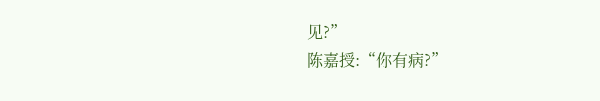见?”
陈嘉授:“你有病?”